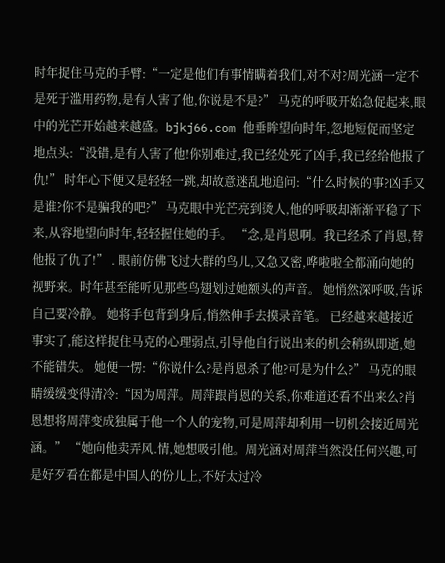时年捉住马克的手臂:“一定是他们有事情瞒着我们,对不对?周光涵一定不是死于滥用药物,是有人害了他,你说是不是?” 马克的呼吸开始急促起来,眼中的光芒开始越来越盛。bjkj66.com 他垂眸望向时年,忽地短促而坚定地点头:“没错,是有人害了他!你别难过,我已经处死了凶手,我已经给他报了仇!” 时年心下便又是轻轻一跳,却故意迷乱地追问:“什么时候的事?凶手又是谁?你不是骗我的吧?” 马克眼中光芒亮到烫人,他的呼吸却渐渐平稳了下来,从容地望向时年,轻轻握住她的手。 “念,是肖恩啊。我已经杀了肖恩,替他报了仇了!” . 眼前仿佛飞过大群的鸟儿,又急又密,哗啦啦全都涌向她的视野来。时年甚至能听见那些鸟翅划过她额头的声音。 她悄然深呼吸,告诉自己要冷静。 她将手包背到身后,悄然伸手去摸录音笔。 已经越来越接近事实了,能这样捉住马克的心理弱点,引导他自行说出来的机会稍纵即逝,她不能错失。 她便一愣:“你说什么?是肖恩杀了他?可是为什么?” 马克的眼睛缓缓变得清冷:“因为周萍。周萍跟肖恩的关系,你难道还看不出来么?肖恩想将周萍变成独属于他一个人的宠物,可是周萍却利用一切机会接近周光涵。” “她向他卖弄风.情,她想吸引他。周光涵对周萍当然没任何兴趣,可是好歹看在都是中国人的份儿上,不好太过冷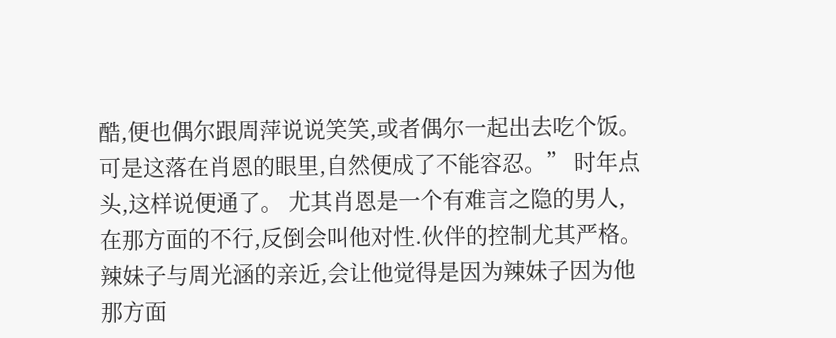酷,便也偶尔跟周萍说说笑笑,或者偶尔一起出去吃个饭。可是这落在肖恩的眼里,自然便成了不能容忍。” 时年点头,这样说便通了。 尤其肖恩是一个有难言之隐的男人,在那方面的不行,反倒会叫他对性.伙伴的控制尤其严格。辣妹子与周光涵的亲近,会让他觉得是因为辣妹子因为他那方面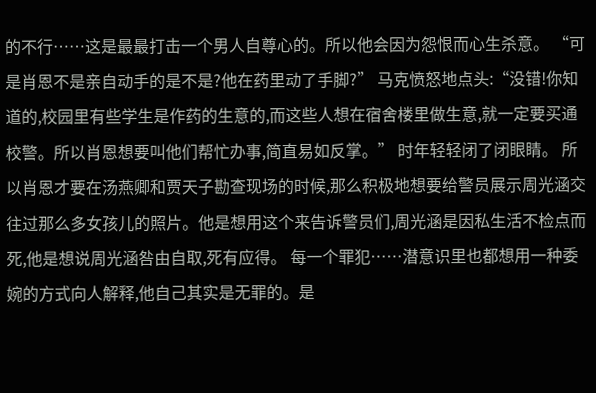的不行……这是最最打击一个男人自尊心的。所以他会因为怨恨而心生杀意。 “可是肖恩不是亲自动手的是不是?他在药里动了手脚?” 马克愤怒地点头:“没错!你知道的,校园里有些学生是作药的生意的,而这些人想在宿舍楼里做生意,就一定要买通校警。所以肖恩想要叫他们帮忙办事,简直易如反掌。” 时年轻轻闭了闭眼睛。 所以肖恩才要在汤燕卿和贾天子勘查现场的时候,那么积极地想要给警员展示周光涵交往过那么多女孩儿的照片。他是想用这个来告诉警员们,周光涵是因私生活不检点而死,他是想说周光涵咎由自取,死有应得。 每一个罪犯……潜意识里也都想用一种委婉的方式向人解释,他自己其实是无罪的。是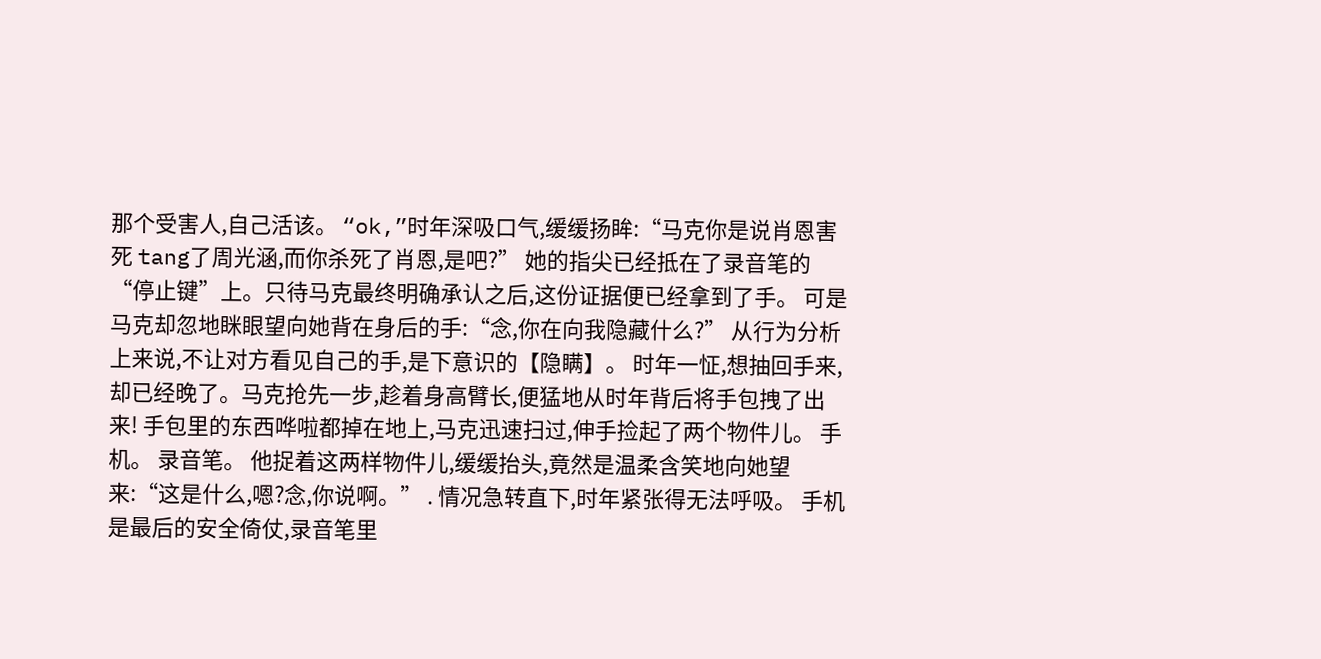那个受害人,自己活该。 “ok,”时年深吸口气,缓缓扬眸:“马克你是说肖恩害死 tang了周光涵,而你杀死了肖恩,是吧?” 她的指尖已经抵在了录音笔的“停止键”上。只待马克最终明确承认之后,这份证据便已经拿到了手。 可是马克却忽地眯眼望向她背在身后的手:“念,你在向我隐藏什么?” 从行为分析上来说,不让对方看见自己的手,是下意识的【隐瞒】。 时年一怔,想抽回手来,却已经晚了。马克抢先一步,趁着身高臂长,便猛地从时年背后将手包拽了出来! 手包里的东西哗啦都掉在地上,马克迅速扫过,伸手捡起了两个物件儿。 手机。 录音笔。 他捉着这两样物件儿,缓缓抬头,竟然是温柔含笑地向她望来:“这是什么,嗯?念,你说啊。” . 情况急转直下,时年紧张得无法呼吸。 手机是最后的安全倚仗,录音笔里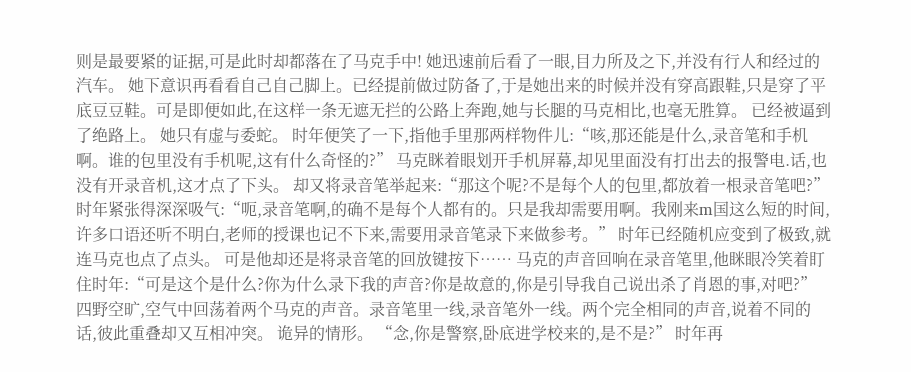则是最要紧的证据,可是此时却都落在了马克手中! 她迅速前后看了一眼,目力所及之下,并没有行人和经过的汽车。 她下意识再看看自己自己脚上。已经提前做过防备了,于是她出来的时候并没有穿高跟鞋,只是穿了平底豆豆鞋。可是即便如此,在这样一条无遮无拦的公路上奔跑,她与长腿的马克相比,也毫无胜算。 已经被逼到了绝路上。 她只有虚与委蛇。 时年便笑了一下,指他手里那两样物件儿:“咳,那还能是什么,录音笔和手机啊。谁的包里没有手机呢,这有什么奇怪的?” 马克眯着眼划开手机屏幕,却见里面没有打出去的报警电.话,也没有开录音机,这才点了下头。 却又将录音笔举起来:“那这个呢?不是每个人的包里,都放着一根录音笔吧?” 时年紧张得深深吸气:“呃,录音笔啊,的确不是每个人都有的。只是我却需要用啊。我刚来m国这么短的时间,许多口语还听不明白,老师的授课也记不下来,需要用录音笔录下来做参考。” 时年已经随机应变到了极致,就连马克也点了点头。 可是他却还是将录音笔的回放键按下…… 马克的声音回响在录音笔里,他眯眼冷笑着盯住时年:“可是这个是什么?你为什么录下我的声音?你是故意的,你是引导我自己说出杀了肖恩的事,对吧?” 四野空旷,空气中回荡着两个马克的声音。录音笔里一线,录音笔外一线。两个完全相同的声音,说着不同的话,彼此重叠却又互相冲突。 诡异的情形。 “念,你是警察,卧底进学校来的,是不是?” 时年再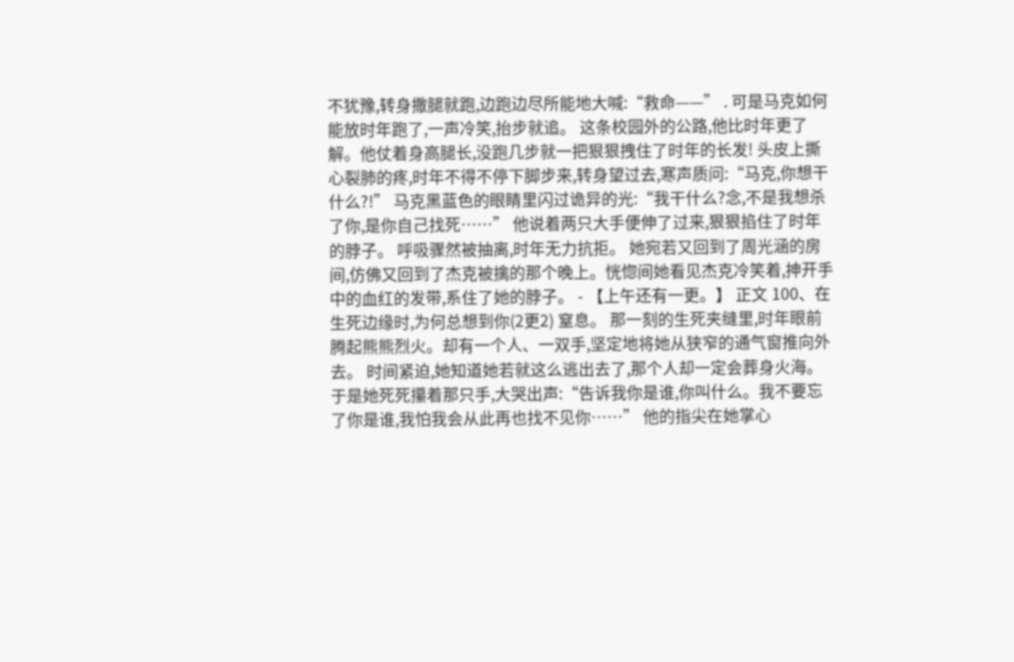不犹豫,转身撒腿就跑,边跑边尽所能地大喊:“救命——” . 可是马克如何能放时年跑了,一声冷笑,抬步就追。 这条校园外的公路,他比时年更了解。他仗着身高腿长,没跑几步就一把狠狠拽住了时年的长发! 头皮上撕心裂肺的疼,时年不得不停下脚步来,转身望过去,寒声质问:“马克,你想干什么?!” 马克黑蓝色的眼睛里闪过诡异的光:“我干什么?念,不是我想杀了你,是你自己找死……” 他说着两只大手便伸了过来,狠狠掐住了时年的脖子。 呼吸骤然被抽离,时年无力抗拒。 她宛若又回到了周光涵的房间,仿佛又回到了杰克被擒的那个晚上。恍惚间她看见杰克冷笑着,抻开手中的血红的发带,系住了她的脖子。 - 【上午还有一更。】 正文 100、在生死边缘时,为何总想到你(2更2) 窒息。 那一刻的生死夹缝里,时年眼前腾起熊熊烈火。却有一个人、一双手,坚定地将她从狭窄的通气窗推向外去。 时间紧迫,她知道她若就这么逃出去了,那个人却一定会葬身火海。于是她死死攥着那只手,大哭出声:“告诉我你是谁,你叫什么。我不要忘了你是谁,我怕我会从此再也找不见你……” 他的指尖在她掌心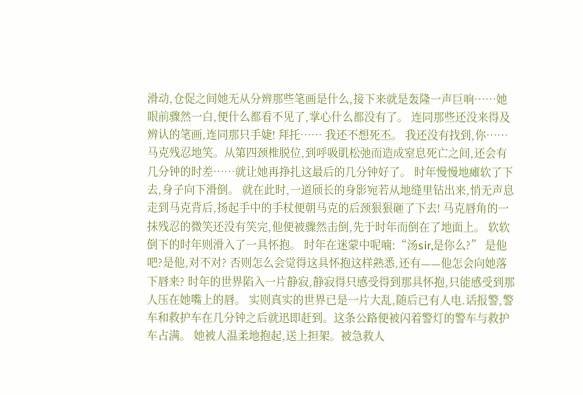滑动,仓促之间她无从分辨那些笔画是什么,接下来就是轰隆一声巨响……她眼前骤然一白,便什么都看不见了,掌心什么都没有了。 连同那些还没来得及辨认的笔画,连同那只手婕! 拜托…… 我还不想死丕。 我还没有找到,你…… 马克残忍地笑。从第四颈椎脱位,到呼吸肌松弛而造成窒息死亡之间,还会有几分钟的时差……就让她再挣扎这最后的几分钟好了。 时年慢慢地瘫软了下去,身子向下滑倒。 就在此时,一道颀长的身影宛若从地缝里钻出来,悄无声息走到马克背后,扬起手中的手杖便朝马克的后颈狠狠砸了下去! 马克唇角的一抹残忍的微笑还没有笑完,他便被骤然击倒,先于时年而倒在了地面上。 软软倒下的时年则滑入了一具怀抱。 时年在迷蒙中呢喃:“汤sir,是你么?” 是他吧?是他,对不对? 否则怎么会觉得这具怀抱这样熟悉,还有——他怎会向她落下唇来? 时年的世界陷入一片静寂,静寂得只感受得到那具怀抱,只能感受到那人压在她嘴上的唇。 实则真实的世界已是一片大乱,随后已有人电.话报警,警车和救护车在几分钟之后就迅即赶到。这条公路便被闪着警灯的警车与救护车占满。 她被人温柔地抱起,送上担架。被急救人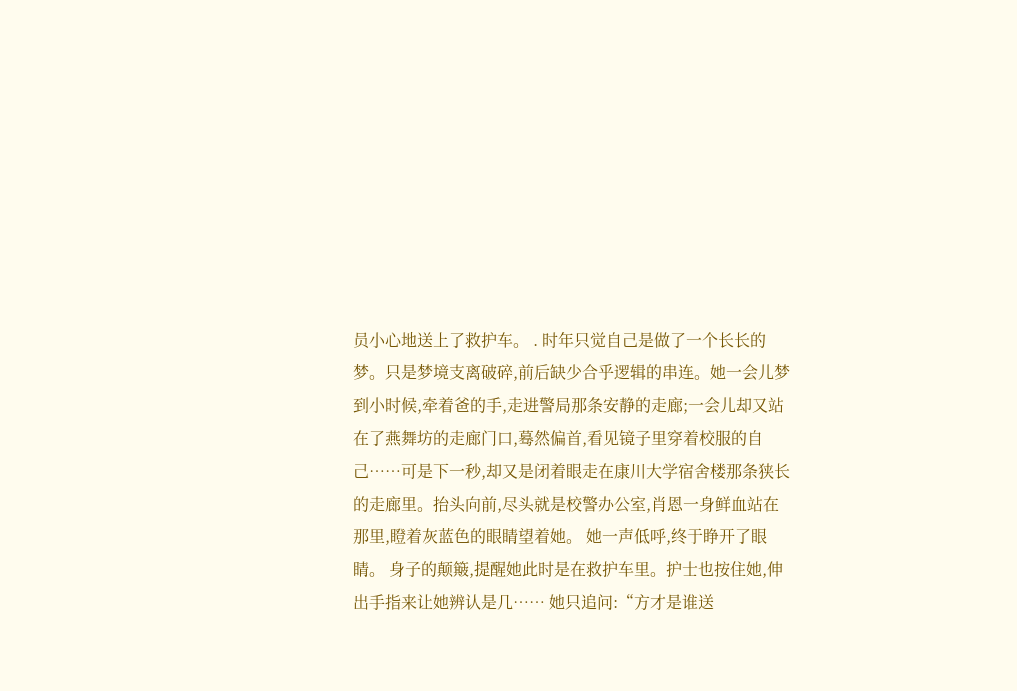员小心地送上了救护车。 . 时年只觉自己是做了一个长长的梦。只是梦境支离破碎,前后缺少合乎逻辑的串连。她一会儿梦到小时候,牵着爸的手,走进警局那条安静的走廊;一会儿却又站在了燕舞坊的走廊门口,蓦然偏首,看见镜子里穿着校服的自己……可是下一秒,却又是闭着眼走在康川大学宿舍楼那条狭长的走廊里。抬头向前,尽头就是校警办公室,肖恩一身鲜血站在那里,瞪着灰蓝色的眼睛望着她。 她一声低呼,终于睁开了眼睛。 身子的颠簸,提醒她此时是在救护车里。护士也按住她,伸出手指来让她辨认是几…… 她只追问:“方才是谁送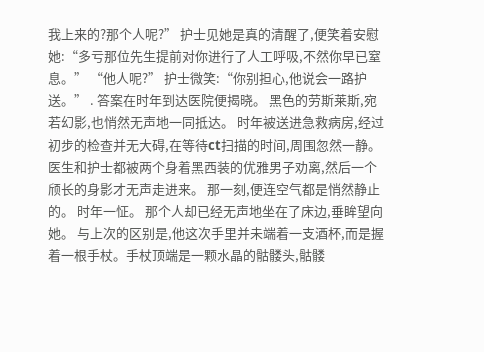我上来的?那个人呢?” 护士见她是真的清醒了,便笑着安慰她:“多亏那位先生提前对你进行了人工呼吸,不然你早已窒息。” “他人呢?” 护士微笑:“你别担心,他说会一路护送。” . 答案在时年到达医院便揭晓。 黑色的劳斯莱斯,宛若幻影,也悄然无声地一同抵达。 时年被送进急救病房,经过初步的检查并无大碍,在等待ct扫描的时间,周围忽然一静。医生和护士都被两个身着黑西装的优雅男子劝离,然后一个颀长的身影才无声走进来。 那一刻,便连空气都是悄然静止的。 时年一怔。 那个人却已经无声地坐在了床边,垂眸望向她。 与上次的区别是,他这次手里并未端着一支酒杯,而是握着一根手杖。手杖顶端是一颗水晶的骷髅头,骷髅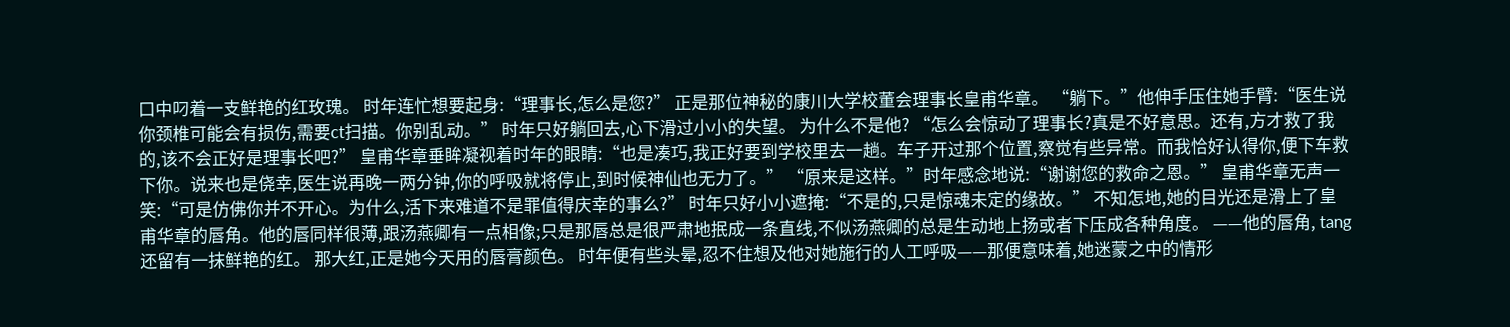口中叼着一支鲜艳的红玫瑰。 时年连忙想要起身:“理事长,怎么是您?” 正是那位神秘的康川大学校董会理事长皇甫华章。 “躺下。”他伸手压住她手臂:“医生说你颈椎可能会有损伤,需要ct扫描。你别乱动。” 时年只好躺回去,心下滑过小小的失望。 为什么不是他? “怎么会惊动了理事长?真是不好意思。还有,方才救了我的,该不会正好是理事长吧?” 皇甫华章垂眸凝视着时年的眼睛:“也是凑巧,我正好要到学校里去一趟。车子开过那个位置,察觉有些异常。而我恰好认得你,便下车救下你。说来也是侥幸,医生说再晚一两分钟,你的呼吸就将停止,到时候神仙也无力了。” “原来是这样。”时年感念地说:“谢谢您的救命之恩。” 皇甫华章无声一笑:“可是仿佛你并不开心。为什么,活下来难道不是罪值得庆幸的事么?” 时年只好小小遮掩:“不是的,只是惊魂未定的缘故。” 不知怎地,她的目光还是滑上了皇甫华章的唇角。他的唇同样很薄,跟汤燕卿有一点相像;只是那唇总是很严肃地抿成一条直线,不似汤燕卿的总是生动地上扬或者下压成各种角度。 ——他的唇角, tang还留有一抹鲜艳的红。 那大红,正是她今天用的唇膏颜色。 时年便有些头晕,忍不住想及他对她施行的人工呼吸——那便意味着,她迷蒙之中的情形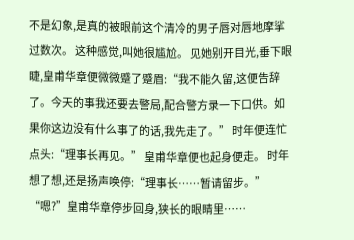不是幻象,是真的被眼前这个清冷的男子唇对唇地摩挲过数次。 这种感觉,叫她很尴尬。 见她别开目光,垂下眼睫,皇甫华章便微微蹙了蹙眉:“我不能久留,这便告辞了。今天的事我还要去警局,配合警方录一下口供。如果你这边没有什么事了的话,我先走了。” 时年便连忙点头:“理事长再见。” 皇甫华章便也起身便走。 时年想了想,还是扬声唤停:“理事长……暂请留步。” “嗯?”皇甫华章停步回身,狭长的眼睛里……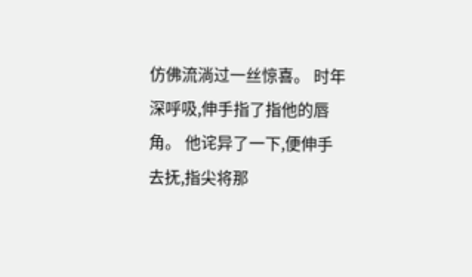仿佛流淌过一丝惊喜。 时年深呼吸,伸手指了指他的唇角。 他诧异了一下,便伸手去抚,指尖将那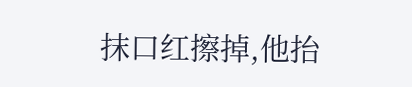抹口红擦掉,他抬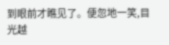到眼前才瞧见了。便忽地一笑,目光越